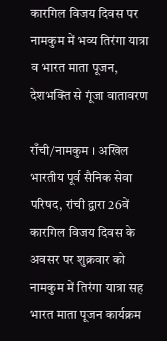कारगिल विजय दिवस पर नामकुम में भव्य तिरंगा यात्रा व भारत माता पूजन, देशभक्ति से गूंजा वातावरण

राँची/नामकुम । अखिल भारतीय पूर्व सैनिक सेवा परिषद, रांची द्वारा 26वें कारगिल विजय दिवस के अवसर पर शुक्रवार को नामकुम में तिरंगा यात्रा सह भारत माता पूजन कार्यक्रम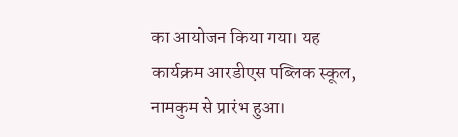का आयोजन किया गया। यह कार्यक्रम आरडीएस पब्लिक स्कूल, नामकुम से प्रारंभ हुआ।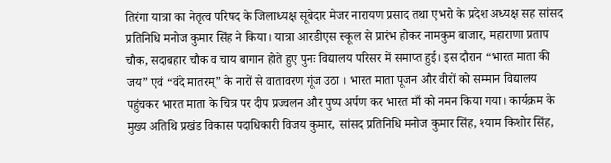तिरंगा यात्रा का नेतृत्व परिषद के जिलाध्यक्ष सूबेदार मेजर नारायण प्रसाद तथा एभरो के प्रदेश अध्यक्ष सह सांसद प्रतिनिधि मनोज कुमार सिंह ने किया। यात्रा आरडीएस स्कूल से प्रारंभ होकर नामकुम बाजार, महाराणा प्रताप चौक, सदाबहार चौक व चाय बागान होते हुए पुनः विद्यालय परिसर में समाप्त हुई। इस दौरान “भारत माता की जय” एवं “वंदे मातरम्” के नारों से वातावरण गूंज उठा । भारत माता पूजन और वीरों को सम्मान विद्यालय पहुंचकर भारत माता के चित्र पर दीप प्रज्वलन और पुष्प अर्पण कर भारत माँ को नमन किया गया। कार्यक्रम के मुख्य अतिथि प्रखंड विकास पदाधिकारी विजय कुमार, सांसद प्रतिनिधि मनोज कुमार सिंह, श्याम किशोर सिंह,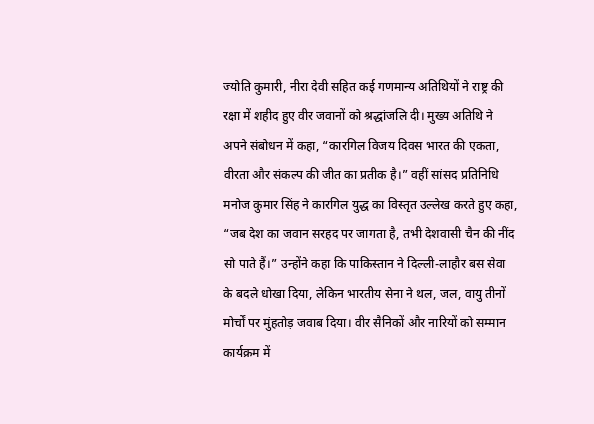ज्योति कुमारी, नीरा देवी सहित कई गणमान्य अतिथियों ने राष्ट्र की रक्षा में शहीद हुए वीर जवानों को श्रद्धांजलि दी। मुख्य अतिथि ने अपने संबोधन में कहा, “कारगिल विजय दिवस भारत की एकता, वीरता और संकल्प की जीत का प्रतीक है।” वहीं सांसद प्रतिनिधि मनोज कुमार सिंह ने कारगिल युद्ध का विस्तृत उल्लेख करते हुए कहा, “जब देश का जवान सरहद पर जागता है, तभी देशवासी चैन की नींद सो पाते हैं।” उन्होंने कहा कि पाकिस्तान ने दिल्ली-लाहौर बस सेवा के बदले धोखा दिया, लेकिन भारतीय सेना ने थल, जल, वायु तीनों मोर्चों पर मुंहतोड़ जवाब दिया। वीर सैनिकों और नारियों को सम्मान कार्यक्रम में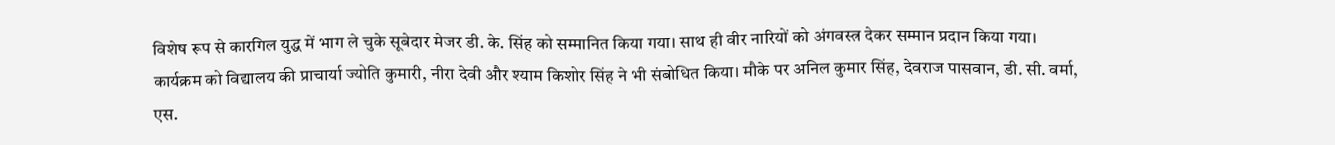विशेष रूप से कारगिल युद्ध में भाग ले चुके सूबेदार मेजर डी. के. सिंह को सम्मानित किया गया। साथ ही वीर नारियों को अंगवस्त्र देकर सम्मान प्रदान किया गया। कार्यक्रम को विद्यालय की प्राचार्या ज्योति कुमारी, नीरा देवी और श्याम किशोर सिंह ने भी संबोधित किया। मौके पर अनिल कुमार सिंह, देवराज पासवान, डी. सी. वर्मा, एस.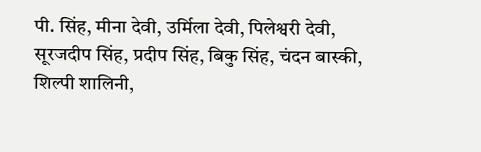पी. सिंह, मीना देवी, उर्मिला देवी, पिलेश्वरी देवी, सूरजदीप सिंह, प्रदीप सिंह, बिकु सिंह, चंदन बास्की, शिल्पी शालिनी,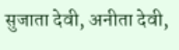सुजाता देवी, अनीता देवी,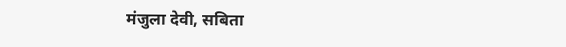मंजुला देवी, सबिता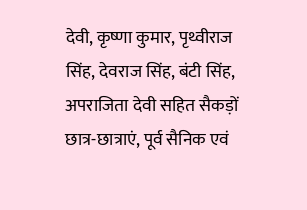देवी, कृष्णा कुमार, पृथ्वीराज सिंह, देवराज सिंह, बंटी सिंह, अपराजिता देवी सहित सैकड़ों छात्र-छात्राएं, पूर्व सैनिक एवं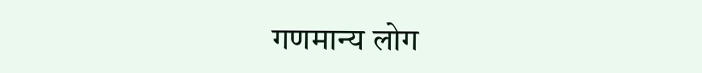गणमान्य लोग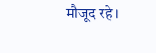मौजूद रहे।